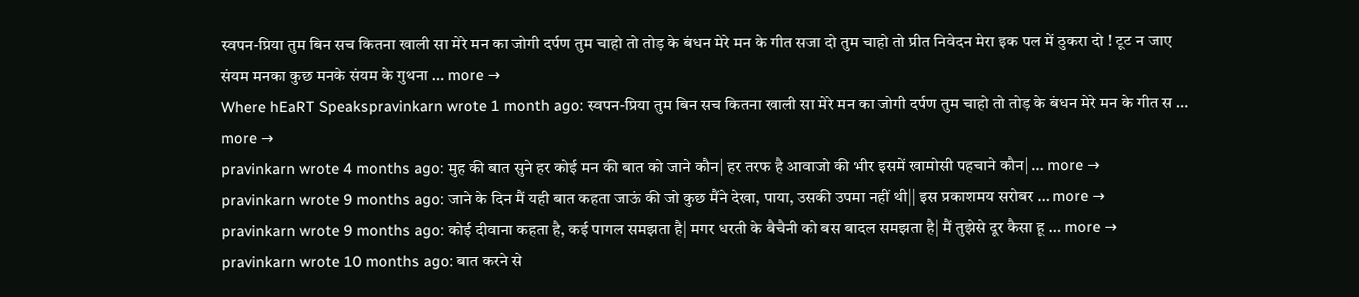स्वपन-प्रिया तुम बिन सच कितना खाली सा मेरे मन का जोगी दर्पण तुम चाहो तो तोड़ के बंधन मेरे मन के गीत सजा दो तुम चाहो तो प्रीत निवेदन मेरा इक पल में ठुकरा दो ! टूट न जाए संयम मनका कुछ मनके संयम के गुथना … more →
Where hEaRT Speakspravinkarn wrote 1 month ago: स्वपन-प्रिया तुम बिन सच कितना खाली सा मेरे मन का जोगी दर्पण तुम चाहो तो तोड़ के बंधन मेरे मन के गीत स … more →
pravinkarn wrote 4 months ago: मुह की बात सुने हर कोई मन की बात को जाने कौन| हर तरफ है आवाजो की भीर इसमें खामोसी पहचाने कौन| … more →
pravinkarn wrote 9 months ago: जाने के दिन मैं यही बात कहता जाऊं की जो कुछ मैंने देखा, पाया, उसकी उपमा नहीं थी|| इस प्रकाशमय सरोबर … more →
pravinkarn wrote 9 months ago: कोई दीवाना कहता है, कई पागल समझता है| मगर धरती के बैचैनी को बस बादल समझता है| मैं तुझेसे दूर कैसा हू … more →
pravinkarn wrote 10 months ago: बात करने से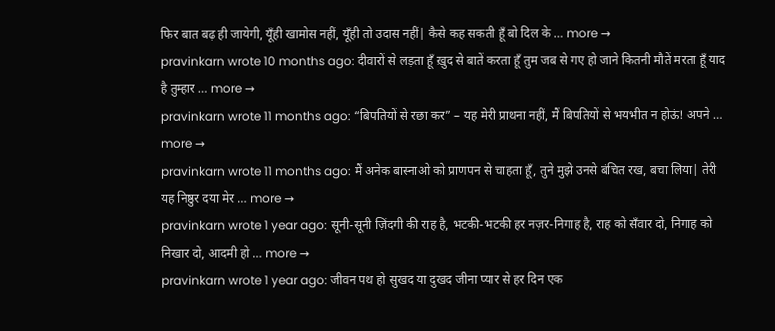फिर बात बढ़ ही जायेगी, यूँही खामोस नहीं, यूँही तो उदास नहीं| कैसे कह सकती हूँ बो दिल के … more →
pravinkarn wrote 10 months ago: दीवारों से लड़ता हूँ ख़ुद से बातें करता हूँ तुम जब से गए हो जाने कितनी मौतें मरता हूँ याद है तुम्हार … more →
pravinkarn wrote 11 months ago: “बिपतियों से रछा कर” – यह मेरी प्राथना नहीं, मैं बिपतियों से भयभीत न होऊं! अपने … more →
pravinkarn wrote 11 months ago: मैं अनेक बास्नाओ को प्राणपन से चाहता हूँ, तुने मुझे उनसे बंचित रख, बचा लिया| तेरी यह निष्ठुर दया मेर … more →
pravinkarn wrote 1 year ago: सूनी-सूनी ज़िंदगी की राह है, भटकी-भटकी हर नज़र-निगाह है, राह को सँवार दो, निगाह को निखार दो, आदमी हो … more →
pravinkarn wrote 1 year ago: जीवन पथ हो सुखद या दुखद जीना प्यार से हर दिन एक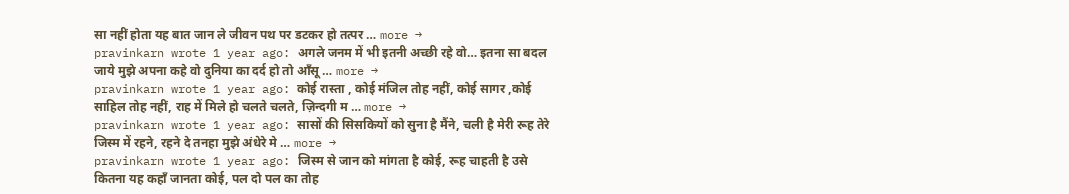सा नहीं होता यह बात जान ले जीवन पथ पर डटकर हो तत्पर … more →
pravinkarn wrote 1 year ago: अगले जनम में भी इतनी अच्छी रहे वो… इतना सा बदल जाये मुझे अपना कहे वो दुनिया का दर्द हो तो आँसू … more →
pravinkarn wrote 1 year ago: कोई रास्ता , कोई मंजिल तोह नहीं, कोई सागर ,कोई साहिल तोह नहीं, राह में मिले हो चलते चलते, ज़िन्दगी म … more →
pravinkarn wrote 1 year ago: सासों की सिसकियों को सुना है मैंने, चली है मेरी रूह तेरे जिस्म में रहने, रहने दे तनहा मुझे अंधेरे मे … more →
pravinkarn wrote 1 year ago: जिस्म से जान को मांगता है कोई, रूह चाहती है उसे कितना यह कहाँ जानता कोई, पल दो पल का तोह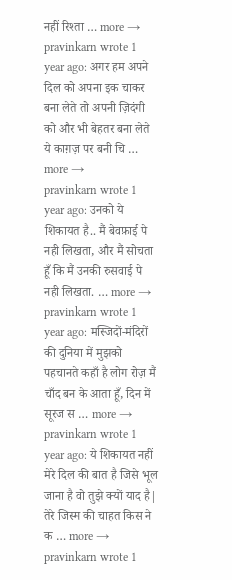नहीं रिश्ता … more →
pravinkarn wrote 1 year ago: अगर हम अपने दिल को अपना इक चाकर बना लेते तो अपनी ज़िदंगी को और भी बेहतर बना लेते ये काग़ज़ पर बनी चि … more →
pravinkarn wrote 1 year ago: उनको ये शिकायत है.. मैं बेवफ़ाई पे नही लिखता, और मैं सोचता हूँ कि मैं उनकी रुसवाई पे नही लिखता. … more →
pravinkarn wrote 1 year ago: मस्जिदों-मंदिरों की दुनिया में मुझको पहचानते कहाँ है लोग रोज़ मैं चाँद बन के आता हूँ, दिन में सूरज स … more →
pravinkarn wrote 1 year ago: ये शिकायत नहीं मेरे दिल की बात है जिसे भूल जाना है वो तुझे क्यों याद है| तेरे जिस्म की चाहत किस ने क … more →
pravinkarn wrote 1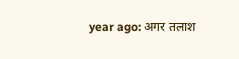year ago: अगर तलाश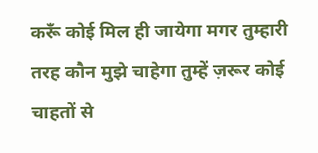करूँ कोई मिल ही जायेगा मगर तुम्हारी तरह कौन मुझे चाहेगा तुम्हें ज़रूर कोई चाहतों से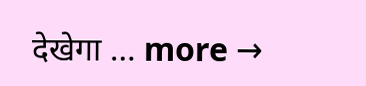देखेगा … more →